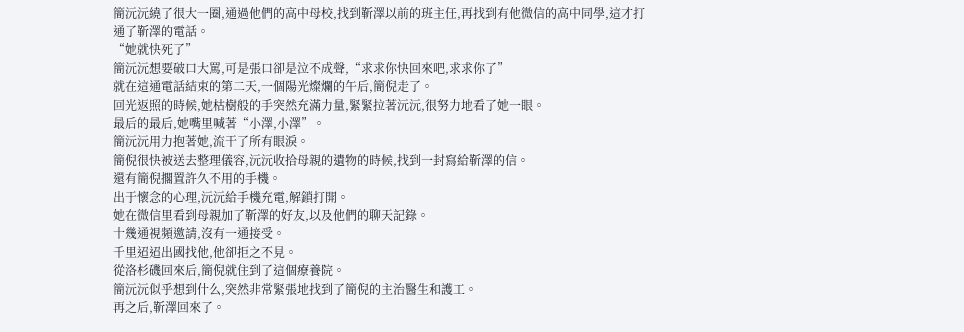簡沅沅繞了很大一圈,通過他們的高中母校,找到靳澤以前的班主任,再找到有他微信的高中同學,這才打通了靳澤的電話。
“她就快死了”
簡沅沅想要破口大罵,可是張口卻是泣不成聲,“求求你快回來吧,求求你了”
就在這通電話結束的第二天,一個陽光燦爛的午后,簡倪走了。
回光返照的時候,她枯樹般的手突然充滿力量,緊緊拉著沅沅,很努力地看了她一眼。
最后的最后,她嘴里喊著“小澤,小澤”。
簡沅沅用力抱著她,流干了所有眼淚。
簡倪很快被送去整理儀容,沅沅收拾母親的遺物的時候,找到一封寫給靳澤的信。
還有簡倪擱置許久不用的手機。
出于懷念的心理,沅沅給手機充電,解鎖打開。
她在微信里看到母親加了靳澤的好友,以及他們的聊天記錄。
十幾通視頻邀請,沒有一通接受。
千里迢迢出國找他,他卻拒之不見。
從洛杉磯回來后,簡倪就住到了這個療養院。
簡沅沅似乎想到什么,突然非常緊張地找到了簡倪的主治醫生和護工。
再之后,靳澤回來了。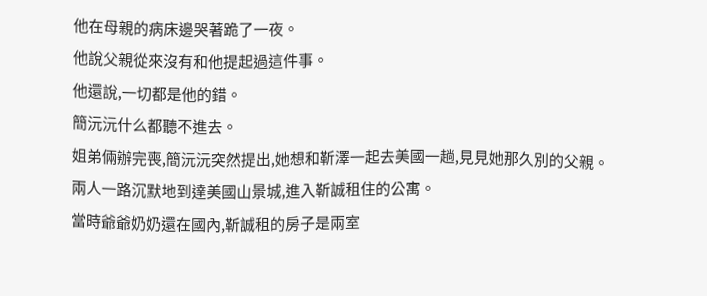他在母親的病床邊哭著跪了一夜。
他說父親從來沒有和他提起過這件事。
他還說,一切都是他的錯。
簡沅沅什么都聽不進去。
姐弟倆辦完喪,簡沅沅突然提出,她想和靳澤一起去美國一趟,見見她那久別的父親。
兩人一路沉默地到達美國山景城,進入靳誠租住的公寓。
當時爺爺奶奶還在國內,靳誠租的房子是兩室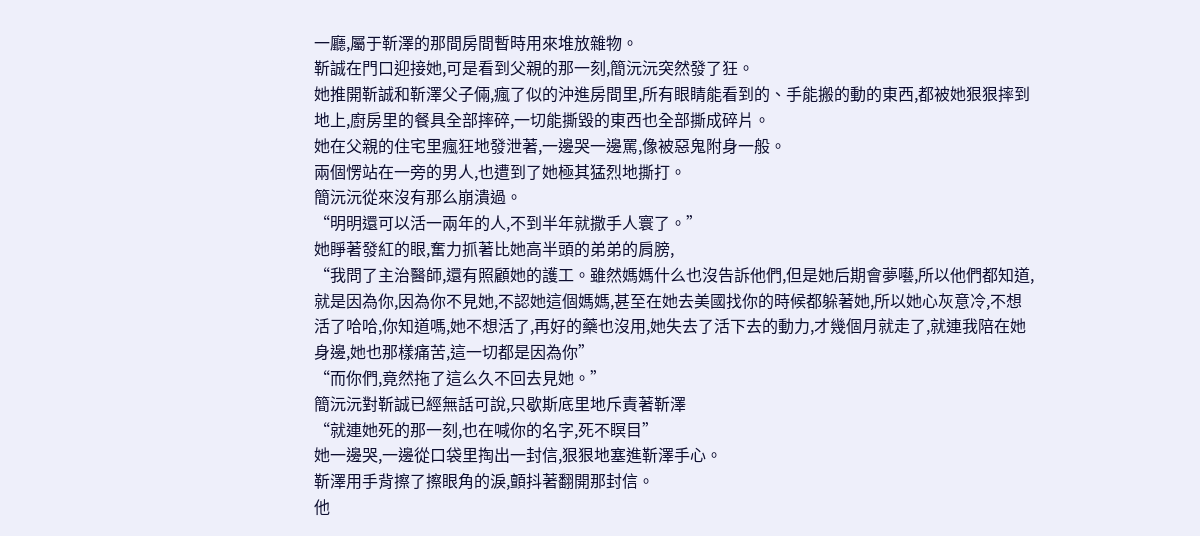一廳,屬于靳澤的那間房間暫時用來堆放雜物。
靳誠在門口迎接她,可是看到父親的那一刻,簡沅沅突然發了狂。
她推開靳誠和靳澤父子倆,瘋了似的沖進房間里,所有眼睛能看到的、手能搬的動的東西,都被她狠狠摔到地上,廚房里的餐具全部摔碎,一切能撕毀的東西也全部撕成碎片。
她在父親的住宅里瘋狂地發泄著,一邊哭一邊罵,像被惡鬼附身一般。
兩個愣站在一旁的男人,也遭到了她極其猛烈地撕打。
簡沅沅從來沒有那么崩潰過。
“明明還可以活一兩年的人,不到半年就撒手人寰了。”
她睜著發紅的眼,奮力抓著比她高半頭的弟弟的肩膀,
“我問了主治醫師,還有照顧她的護工。雖然媽媽什么也沒告訴他們,但是她后期會夢囈,所以他們都知道,就是因為你,因為你不見她,不認她這個媽媽,甚至在她去美國找你的時候都躲著她,所以她心灰意冷,不想活了哈哈,你知道嗎,她不想活了,再好的藥也沒用,她失去了活下去的動力,才幾個月就走了,就連我陪在她身邊,她也那樣痛苦,這一切都是因為你”
“而你們,竟然拖了這么久不回去見她。”
簡沅沅對靳誠已經無話可說,只歇斯底里地斥責著靳澤
“就連她死的那一刻,也在喊你的名字,死不瞑目”
她一邊哭,一邊從口袋里掏出一封信,狠狠地塞進靳澤手心。
靳澤用手背擦了擦眼角的淚,顫抖著翻開那封信。
他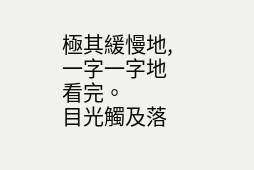極其緩慢地,一字一字地看完。
目光觸及落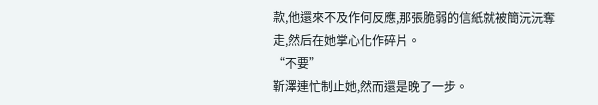款,他還來不及作何反應,那張脆弱的信紙就被簡沅沅奪走,然后在她掌心化作碎片。
“不要”
靳澤連忙制止她,然而還是晚了一步。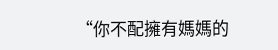“你不配擁有媽媽的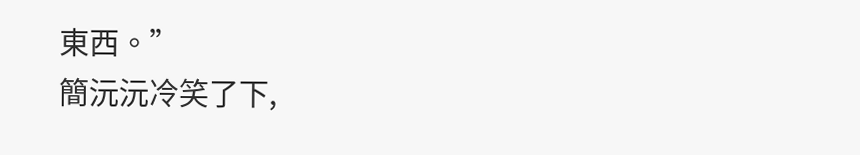東西。”
簡沅沅冷笑了下,